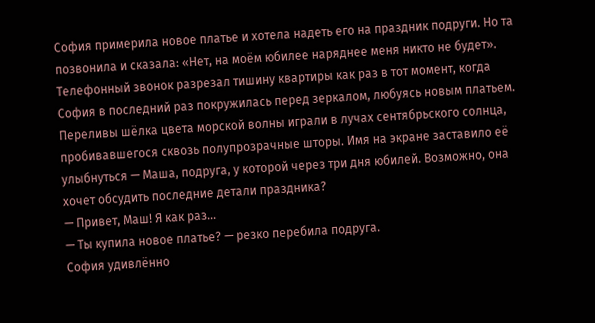София примерила новое платье и хотела надеть его на праздник подруги. Но та позвонила и сказала: «Нет, на моём юбилее наряднее меня никто не будет».
Телефонный звонок разрезал тишину квартиры как раз в тот момент, когда София в последний раз покружилась перед зеркалом, любуясь новым платьем. Переливы шёлка цвета морской волны играли в лучах сентябрьского солнца, пробивавшегося сквозь полупрозрачные шторы. Имя на экране заставило её улыбнуться — Маша, подруга, у которой через три дня юбилей. Возможно, она хочет обсудить последние детали праздника?
— Привет, Маш! Я как раз…
— Ты купила новое платье? — резко перебила подруга.
София удивлённо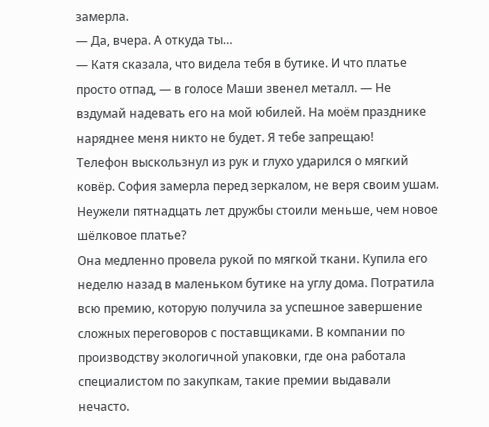замерла.
— Да, вчера. А откуда ты…
— Катя сказала, что видела тебя в бутике. И что платье просто отпад, — в голосе Маши звенел металл. — Не вздумай надевать его на мой юбилей. На моём празднике наряднее меня никто не будет. Я тебе запрещаю!
Телефон выскользнул из рук и глухо ударился о мягкий ковёр. София замерла перед зеркалом, не веря своим ушам. Неужели пятнадцать лет дружбы стоили меньше, чем новое шёлковое платье?
Она медленно провела рукой по мягкой ткани. Купила его неделю назад в маленьком бутике на углу дома. Потратила всю премию, которую получила за успешное завершение сложных переговоров с поставщиками. В компании по производству экологичной упаковки, где она работала специалистом по закупкам, такие премии выдавали нечасто.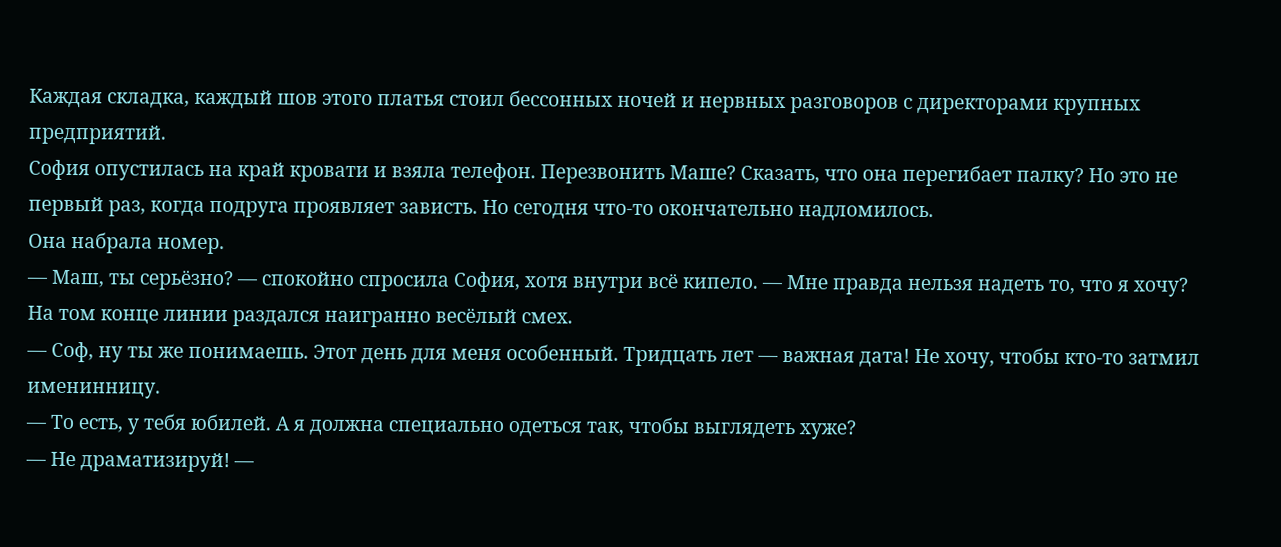Каждая складка, каждый шов этого платья стоил бессонных ночей и нервных разговоров с директорами крупных предприятий.
София опустилась на край кровати и взяла телефон. Перезвонить Маше? Сказать, что она перегибает палку? Но это не первый раз, когда подруга проявляет зависть. Но сегодня что-то окончательно надломилось.
Она набрала номер.
— Маш, ты серьёзно? — спокойно спросила София, хотя внутри всё кипело. — Мне правда нельзя надеть то, что я хочу?
На том конце линии раздался наигранно весёлый смех.
— Соф, ну ты же понимаешь. Этот день для меня особенный. Тридцать лет — важная дата! Не хочу, чтобы кто-то затмил именинницу.
— То есть, у тебя юбилей. А я должна специально одеться так, чтобы выглядеть хуже?
— Не драматизируй! —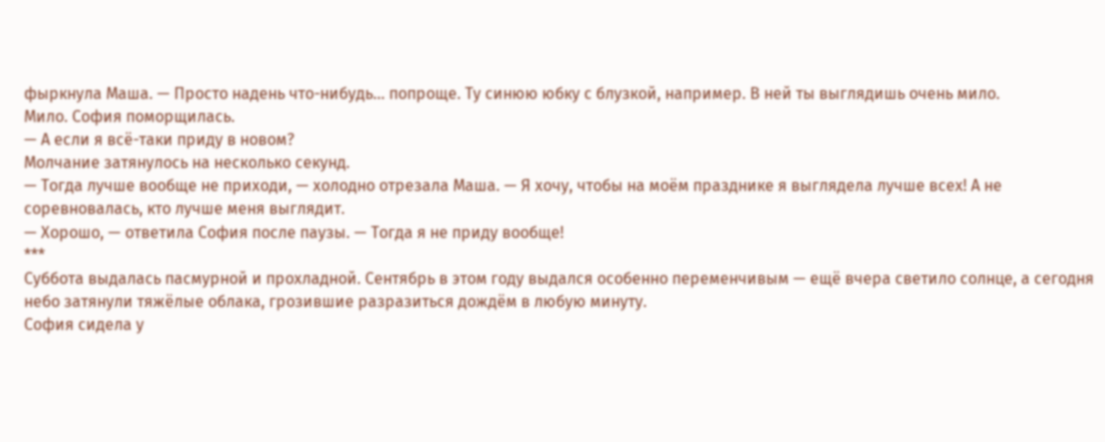фыркнула Маша. — Просто надень что-нибудь… попроще. Ту синюю юбку с блузкой, например. В ней ты выглядишь очень мило.
Мило. София поморщилась.
— А если я всё-таки приду в новом?
Молчание затянулось на несколько секунд.
— Тогда лучше вообще не приходи, — холодно отрезала Маша. — Я хочу, чтобы на моём празднике я выглядела лучше всех! А не соревновалась, кто лучше меня выглядит.
— Хорошо, — ответила София после паузы. — Тогда я не приду вообще!
***
Суббота выдалась пасмурной и прохладной. Сентябрь в этом году выдался особенно переменчивым — ещё вчера светило солнце, а сегодня небо затянули тяжёлые облака, грозившие разразиться дождём в любую минуту.
София сидела у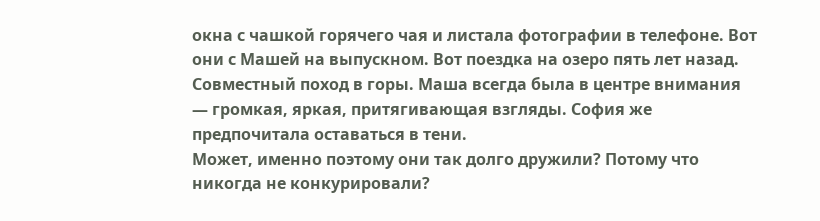окна с чашкой горячего чая и листала фотографии в телефоне. Вот они с Машей на выпускном. Вот поездка на озеро пять лет назад. Совместный поход в горы. Маша всегда была в центре внимания — громкая, яркая, притягивающая взгляды. София же предпочитала оставаться в тени.
Может, именно поэтому они так долго дружили? Потому что никогда не конкурировали?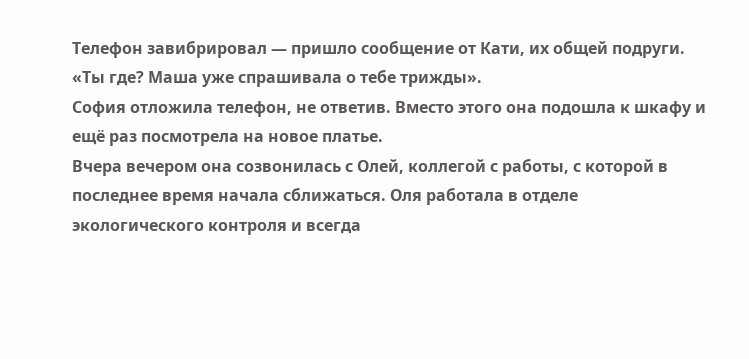Телефон завибрировал — пришло сообщение от Кати, их общей подруги.
«Ты где? Маша уже спрашивала о тебе трижды».
София отложила телефон, не ответив. Вместо этого она подошла к шкафу и ещё раз посмотрела на новое платье.
Вчера вечером она созвонилась с Олей, коллегой с работы, с которой в последнее время начала сближаться. Оля работала в отделе экологического контроля и всегда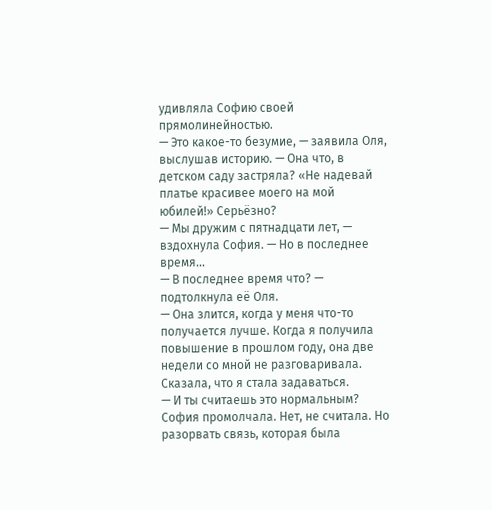удивляла Софию своей прямолинейностью.
— Это какое-то безумие, — заявила Оля, выслушав историю. — Она что, в детском саду застряла? «Не надевай платье красивее моего на мой юбилей!» Серьёзно?
— Мы дружим с пятнадцати лет, — вздохнула София. — Но в последнее время…
— В последнее время что? — подтолкнула её Оля.
— Она злится, когда у меня что-то получается лучше. Когда я получила повышение в прошлом году, она две недели со мной не разговаривала. Сказала, что я стала задаваться.
— И ты считаешь это нормальным?
София промолчала. Нет, не считала. Но разорвать связь, которая была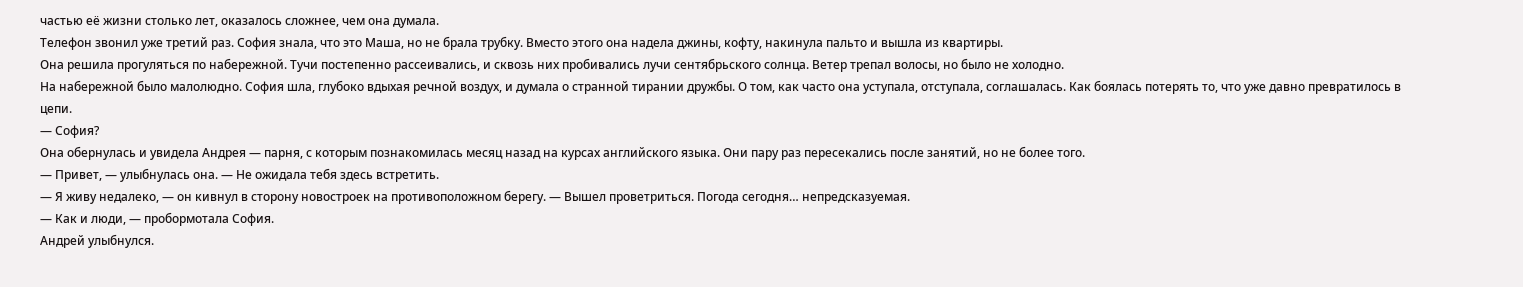частью её жизни столько лет, оказалось сложнее, чем она думала.
Телефон звонил уже третий раз. София знала, что это Маша, но не брала трубку. Вместо этого она надела джины, кофту, накинула пальто и вышла из квартиры.
Она решила прогуляться по набережной. Тучи постепенно рассеивались, и сквозь них пробивались лучи сентябрьского солнца. Ветер трепал волосы, но было не холодно.
На набережной было малолюдно. София шла, глубоко вдыхая речной воздух, и думала о странной тирании дружбы. О том, как часто она уступала, отступала, соглашалась. Как боялась потерять то, что уже давно превратилось в цепи.
— София?
Она обернулась и увидела Андрея — парня, с которым познакомилась месяц назад на курсах английского языка. Они пару раз пересекались после занятий, но не более того.
— Привет, — улыбнулась она. — Не ожидала тебя здесь встретить.
— Я живу недалеко, — он кивнул в сторону новостроек на противоположном берегу. — Вышел проветриться. Погода сегодня… непредсказуемая.
— Как и люди, — пробормотала София.
Андрей улыбнулся.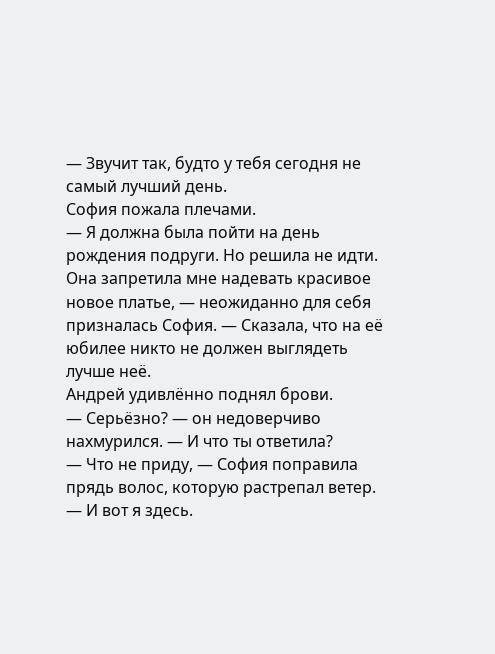— Звучит так, будто у тебя сегодня не самый лучший день.
София пожала плечами.
— Я должна была пойти на день рождения подруги. Но решила не идти. Она запретила мне надевать красивое новое платье, — неожиданно для себя призналась София. — Сказала, что на её юбилее никто не должен выглядеть лучше неё.
Андрей удивлённо поднял брови.
— Серьёзно? — он недоверчиво нахмурился. — И что ты ответила?
— Что не приду, — София поправила прядь волос, которую растрепал ветер. — И вот я здесь.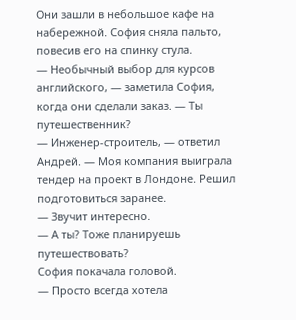Они зашли в небольшое кафе на набережной. София сняла пальто, повесив его на спинку стула.
— Необычный выбор для курсов английского, — заметила София, когда они сделали заказ. — Ты путешественник?
— Инженер-строитель, — ответил Андрей. — Моя компания выиграла тендер на проект в Лондоне. Решил подготовиться заранее.
— Звучит интересно.
— А ты? Тоже планируешь путешествовать?
София покачала головой.
— Просто всегда хотела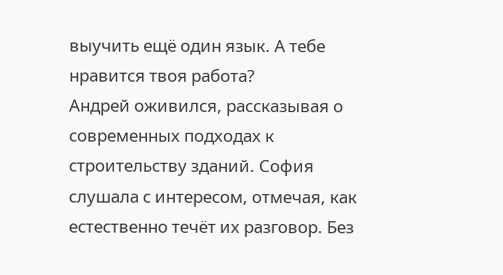выучить ещё один язык. А тебе нравится твоя работа?
Андрей оживился, рассказывая о современных подходах к строительству зданий. София слушала с интересом, отмечая, как естественно течёт их разговор. Без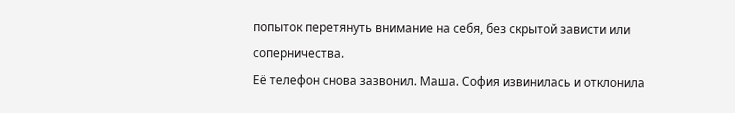попыток перетянуть внимание на себя, без скрытой зависти или соперничества.
Её телефон снова зазвонил. Маша. София извинилась и отклонила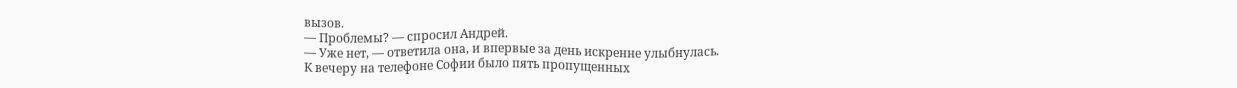вызов.
— Проблемы? — спросил Андрей.
— Уже нет, — ответила она, и впервые за день искренне улыбнулась.
К вечеру на телефоне Софии было пять пропущенных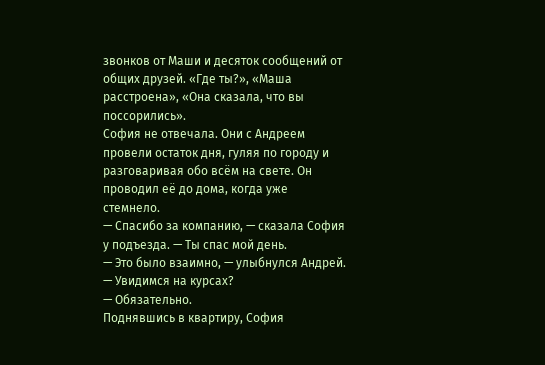звонков от Маши и десяток сообщений от общих друзей. «Где ты?», «Маша расстроена», «Она сказала, что вы поссорились».
София не отвечала. Они с Андреем провели остаток дня, гуляя по городу и разговаривая обо всём на свете. Он проводил её до дома, когда уже стемнело.
— Спасибо за компанию, — сказала София у подъезда. — Ты спас мой день.
— Это было взаимно, — улыбнулся Андрей. — Увидимся на курсах?
— Обязательно.
Поднявшись в квартиру, София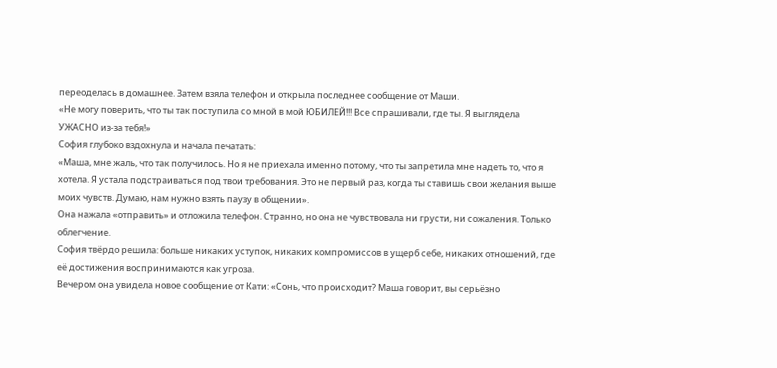переоделась в домашнее. Затем взяла телефон и открыла последнее сообщение от Маши.
«Не могу поверить, что ты так поступила со мной в мой ЮБИЛЕЙ!!! Все спрашивали, где ты. Я выглядела УЖАСНО из-за тебя!»
София глубоко вздохнула и начала печатать:
«Маша, мне жаль, что так получилось. Но я не приехала именно потому, что ты запретила мне надеть то, что я хотела. Я устала подстраиваться под твои требования. Это не первый раз, когда ты ставишь свои желания выше моих чувств. Думаю, нам нужно взять паузу в общении».
Она нажала «отправить» и отложила телефон. Странно, но она не чувствовала ни грусти, ни сожаления. Только облегчение.
София твёрдо решила: больше никаких уступок, никаких компромиссов в ущерб себе, никаких отношений, где её достижения воспринимаются как угроза.
Вечером она увидела новое сообщение от Кати: «Сонь, что происходит? Маша говорит, вы серьёзно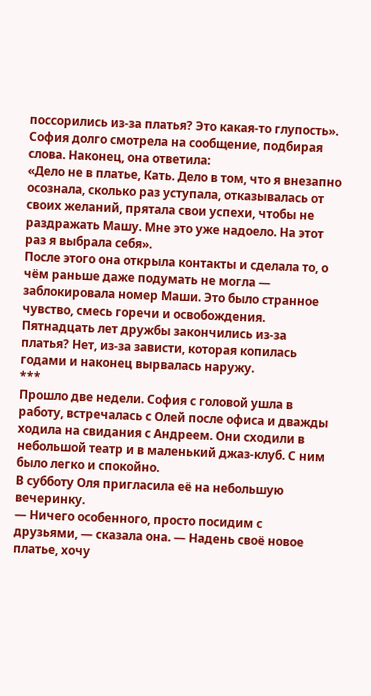поссорились из-за платья? Это какая-то глупость».
София долго смотрела на сообщение, подбирая слова. Наконец, она ответила:
«Дело не в платье, Кать. Дело в том, что я внезапно осознала, сколько раз уступала, отказывалась от своих желаний, прятала свои успехи, чтобы не раздражать Машу. Мне это уже надоело. На этот раз я выбрала себя».
После этого она открыла контакты и сделала то, о чём раньше даже подумать не могла — заблокировала номер Маши. Это было странное чувство, смесь горечи и освобождения. Пятнадцать лет дружбы закончились из-за платья? Нет, из-за зависти, которая копилась годами и наконец вырвалась наружу.
***
Прошло две недели. София с головой ушла в работу, встречалась с Олей после офиса и дважды ходила на свидания с Андреем. Они сходили в небольшой театр и в маленький джаз-клуб. С ним было легко и спокойно.
В субботу Оля пригласила её на небольшую вечеринку.
— Ничего особенного, просто посидим с друзьями, — сказала она. — Надень своё новое платье, хочу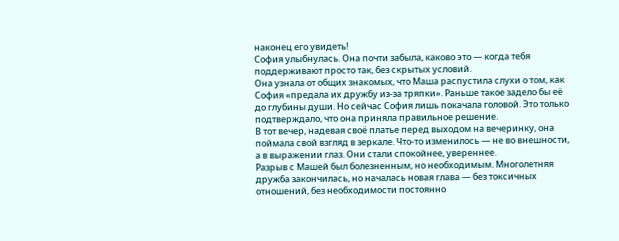наконец его увидеть!
София улыбнулась. Она почти забыла, каково это — когда тебя поддерживают просто так, без скрытых условий.
Она узнала от общих знакомых, что Маша распустила слухи о том, как София «предала их дружбу из-за тряпки». Раньше такое задело бы её до глубины души. Но сейчас София лишь покачала головой. Это только подтверждало, что она приняла правильное решение.
В тот вечер, надевая своё платье перед выходом на вечеринку, она поймала свой взгляд в зеркале. Что-то изменилось — не во внешности, а в выражении глаз. Они стали спокойнее, увереннее.
Разрыв с Машей был болезненным, но необходимым. Многолетняя дружба закончилась, но началась новая глава — без токсичных отношений, без необходимости постоянно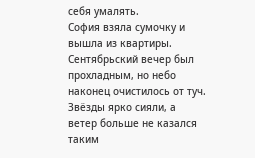себя умалять.
София взяла сумочку и вышла из квартиры. Сентябрьский вечер был прохладным, но небо наконец очистилось от туч. Звёзды ярко сияли, а ветер больше не казался таким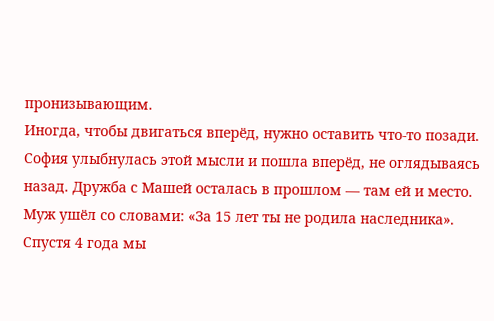пронизывающим.
Иногда, чтобы двигаться вперёд, нужно оставить что-то позади.
София улыбнулась этой мысли и пошла вперёд, не оглядываясь назад. Дружба с Машей осталась в прошлом — там ей и место.
Муж ушёл со словами: «За 15 лет ты не родила наследника». Спустя 4 года мы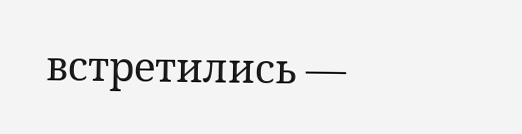встретились —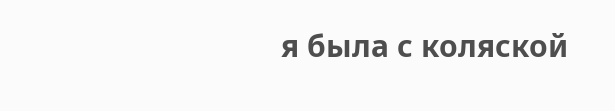я была с коляской